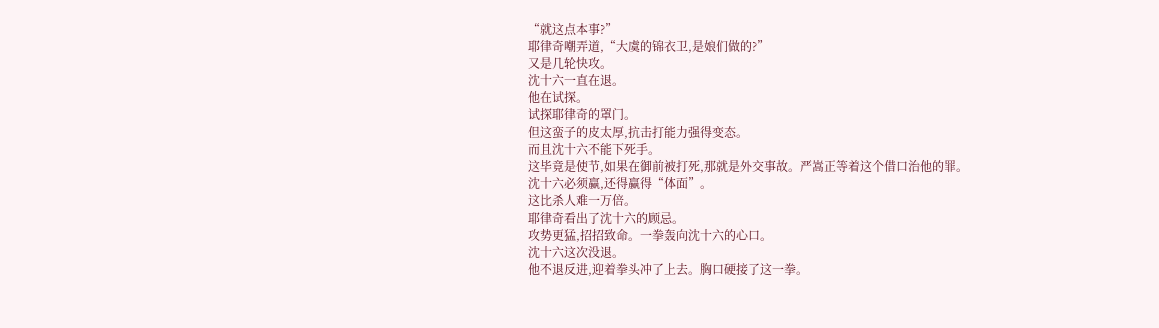“就这点本事?”
耶律奇嘲弄道,“大虞的锦衣卫,是娘们做的?”
又是几轮快攻。
沈十六一直在退。
他在试探。
试探耶律奇的罩门。
但这蛮子的皮太厚,抗击打能力强得变态。
而且沈十六不能下死手。
这毕竟是使节,如果在御前被打死,那就是外交事故。严嵩正等着这个借口治他的罪。
沈十六必须赢,还得赢得“体面”。
这比杀人难一万倍。
耶律奇看出了沈十六的顾忌。
攻势更猛,招招致命。一拳轰向沈十六的心口。
沈十六这次没退。
他不退反进,迎着拳头冲了上去。胸口硬接了这一拳。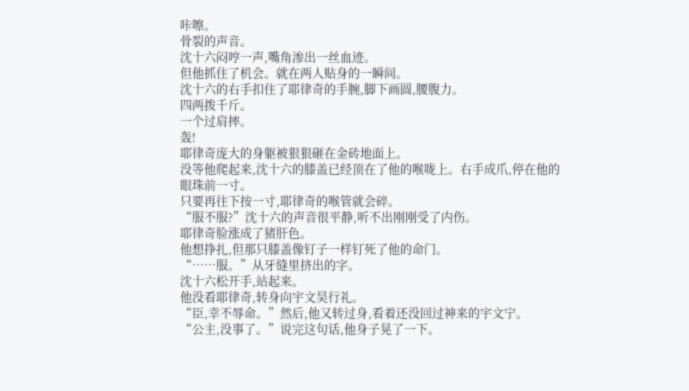咔嚓。
骨裂的声音。
沈十六闷哼一声,嘴角渗出一丝血迹。
但他抓住了机会。就在两人贴身的一瞬间。
沈十六的右手扣住了耶律奇的手腕,脚下画圆,腰腹力。
四两拨千斤。
一个过肩摔。
轰!
耶律奇庞大的身躯被狠狠砸在金砖地面上。
没等他爬起来,沈十六的膝盖已经顶在了他的喉咙上。右手成爪,停在他的眼珠前一寸。
只要再往下按一寸,耶律奇的喉管就会碎。
“服不服?”沈十六的声音很平静,听不出刚刚受了内伤。
耶律奇脸涨成了猪肝色。
他想挣扎,但那只膝盖像钉子一样钉死了他的命门。
“……服。”从牙缝里挤出的字。
沈十六松开手,站起来。
他没看耶律奇,转身向宇文昊行礼。
“臣,幸不辱命。”然后,他又转过身,看着还没回过神来的宇文宁。
“公主,没事了。”说完这句话,他身子晃了一下。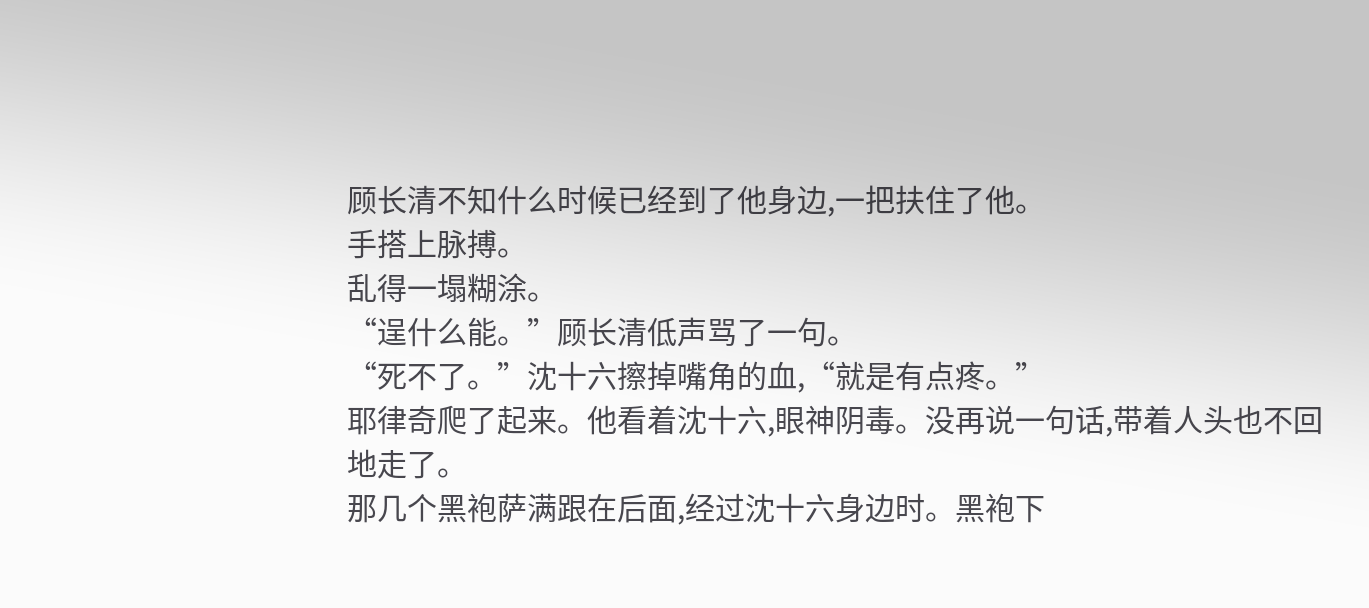顾长清不知什么时候已经到了他身边,一把扶住了他。
手搭上脉搏。
乱得一塌糊涂。
“逞什么能。”顾长清低声骂了一句。
“死不了。”沈十六擦掉嘴角的血,“就是有点疼。”
耶律奇爬了起来。他看着沈十六,眼神阴毒。没再说一句话,带着人头也不回地走了。
那几个黑袍萨满跟在后面,经过沈十六身边时。黑袍下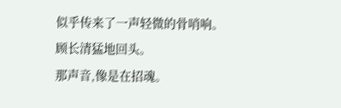似乎传来了一声轻微的骨哨响。
顾长清猛地回头。
那声音,像是在招魂。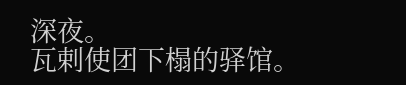深夜。
瓦剌使团下榻的驿馆。